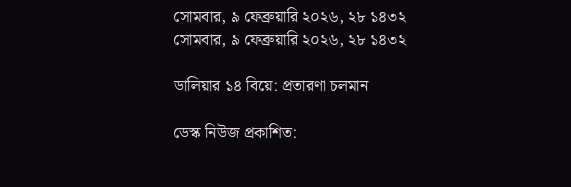সোমবার, ৯ ফেব্রুয়ারি ২০২৬, ২৮ ১৪৩২
সোমবার, ৯ ফেব্রুয়ারি ২০২৬, ২৮ ১৪৩২

ডালিয়ার ১৪ বিয়ে: প্রতারণা চলমান

ডেস্ক নিউজ প্রকাশিত: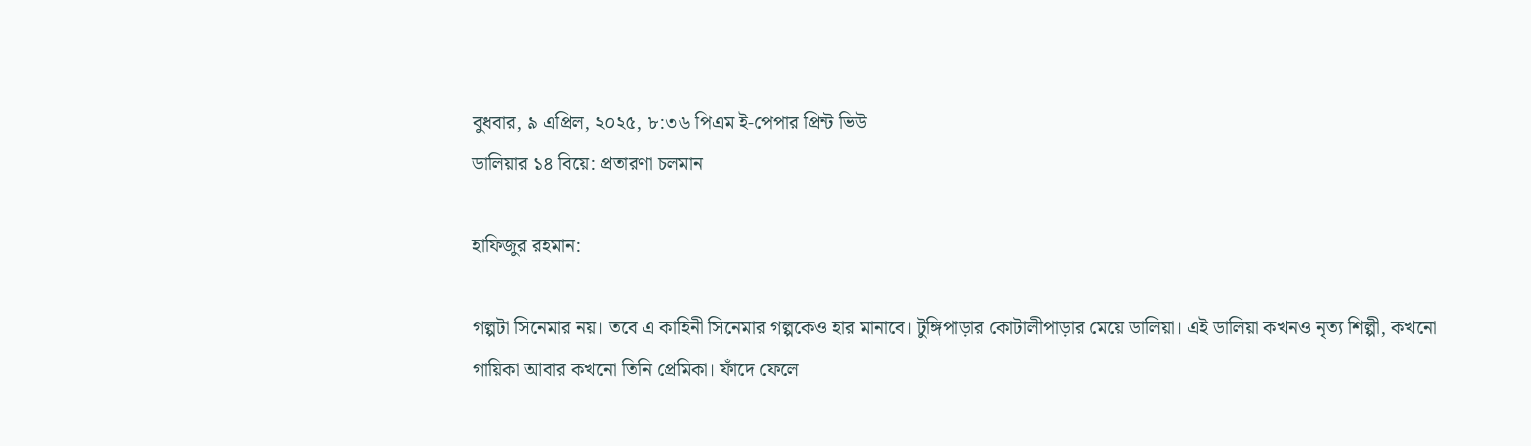বুধবার, ৯ এপ্রিল, ২০২৫, ৮:৩৬ পিএম ই-পেপার প্রিন্ট ভিউ
ডালিয়ার ১৪ বিয়ে: প্রতারণা চলমান

হাফিজুর রহমান:

গল্পটা সিনেমার নয়। তবে এ কাহিনী সিনেমার গল্পকেও হার মানাবে। টুঙ্গিপাড়ার কোটালীপাড়ার মেয়ে ডালিয়া। এই ডালিয়া কখনও নৃত্য শিল্পী, কখনো গায়িকা আবার কখনো তিনি প্রেমিকা। ফাঁদে ফেলে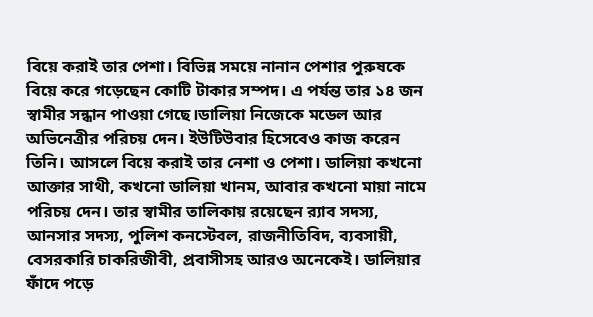বিয়ে করাই তার পেশা। বিভিন্ন সময়ে নানান পেশার পুরুষকে বিয়ে করে গড়েছেন কোটি টাকার সম্পদ। এ পর্যন্ত তার ১৪ জন স্বামীর সন্ধান পাওয়া গেছে।ডালিয়া নিজেকে মডেল আর অভিনেত্রীর পরিচয় দেন। ইউটিউবার হিসেবেও কাজ করেন তিনি। আসলে বিয়ে করাই তার নেশা ও পেশা। ডালিয়া কখনো আক্তার সাথী, কখনো ডালিয়া খানম, আবার কখনো মায়া নামে পরিচয় দেন। তার স্বামীর তালিকায় রয়েছেন র‌্যাব সদস্য, আনসার সদস্য, পুলিশ কনস্টেবল, রাজনীতিবিদ, ব্যবসায়ী, বেসরকারি চাকরিজীবী, প্রবাসীসহ আরও অনেকেই। ডালিয়ার ফাঁদে পড়ে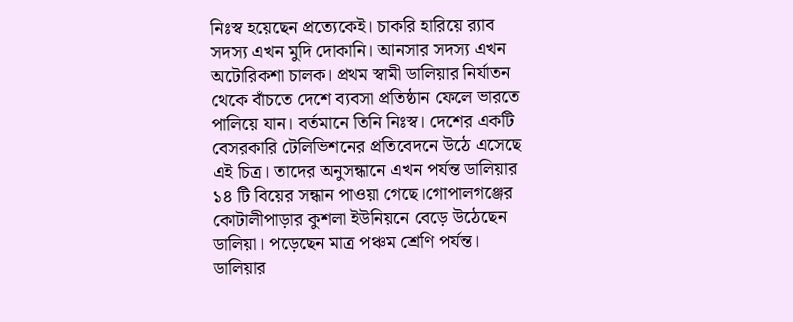নিঃস্ব হয়েছেন প্রত্যেকেই। চাকরি হারিয়ে র‌্যাব সদস্য এখন মুদি দোকানি। আনসার সদস্য এখন অটোরিকশা চালক। প্রথম স্বামী ডালিয়ার নির্যাতন থেকে বাঁচতে দেশে ব্যবসা প্রতিষ্ঠান ফেলে ভারতে পালিয়ে যান। বর্তমানে তিনি নিঃস্ব। দেশের একটি বেসরকারি টেলিভিশনের প্রতিবেদনে উঠে এসেছে এই চিত্র। তাদের অনুসন্ধানে এখন পর্যন্ত ডালিয়ার ১৪ টি বিয়ের সন্ধান পাওয়া গেছে।গোপালগঞ্জের কোটালীপাড়ার কুশলা ইউনিয়নে বেড়ে উঠেছেন ডালিয়া। পড়েছেন মাত্র পঞ্চম শ্রেণি পর্যন্ত। ডালিয়ার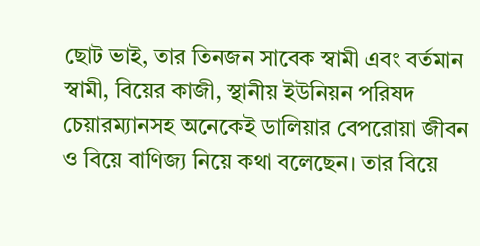ছোট ভাই, তার তিনজন সাবেক স্বামী এবং বর্তমান স্বামী, বিয়ের কাজী, স্থানীয় ইউনিয়ন পরিষদ চেয়ারম্যানসহ অনেকেই ডালিয়ার বেপরোয়া জীবন ও বিয়ে বাণিজ্য নিয়ে কথা বলেছেন। তার বিয়ে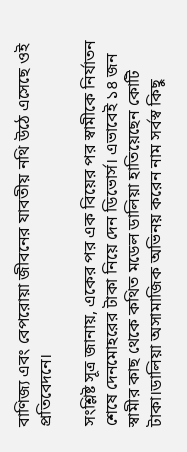বাণিজ্য এবং বেপরোয়া জীবনের যাবতীয় নথি উঠে এসেছে ওই প্রতিবেদনে।

সংশ্লিষ্ট সূত্র জানায়, একের পর এক বিয়ের পর স্বামীকে নির্যাতন শেষে দেনমোহরের টাকা নিয়ে দেন ডিভোর্স। এভাবেই ১৪ জন স্বামীর কাছ থেকে কথিত মডেল ডালিয়া হাতিয়েছেন কোটি টাকা।ডালিয়া অসামাজিক অভিনয় করেন নাম সর্বস্ব কিছু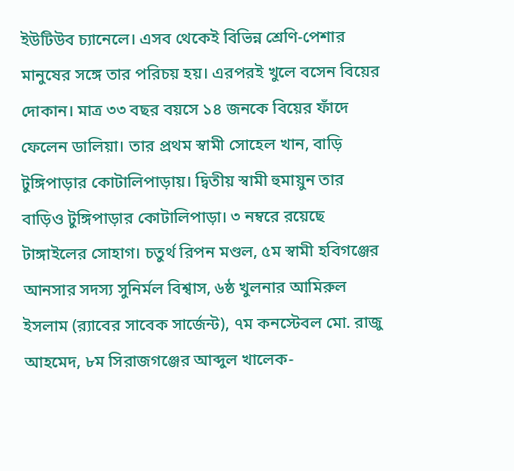ইউটিউব চ্যানেলে। এসব থেকেই বিভিন্ন শ্রেণি-পেশার মানুষের সঙ্গে তার পরিচয় হয়। এরপরই খুলে বসেন বিয়ের দোকান। মাত্র ৩৩ বছর বয়সে ১৪ জনকে বিয়ের ফাঁদে ফেলেন ডালিয়া। তার প্রথম স্বামী সোহেল খান, বাড়ি টুঙ্গিপাড়ার কোটালিপাড়ায়। দ্বিতীয় স্বামী হুমায়ুন তার বাড়িও টুঙ্গিপাড়ার কোটালিপাড়া। ৩ নম্বরে রয়েছে টাঙ্গাইলের সোহাগ। চতুর্থ রিপন মণ্ডল, ৫ম স্বামী হবিগঞ্জের আনসার সদস্য সুনির্মল বিশ্বাস, ৬ষ্ঠ খুলনার আমিরুল ইসলাম (র‌্যাবের সাবেক সার্জেন্ট), ৭ম কনস্টেবল মো. রাজু আহমেদ, ৮ম সিরাজগঞ্জের আব্দুল খালেক-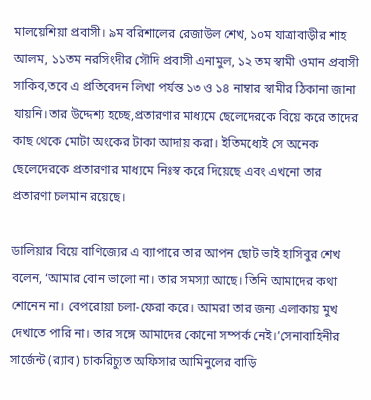মালয়েশিয়া প্রবাসী। ৯ম বরিশালের রেজাউল শেখ, ১০ম যাত্রাবাড়ীর শাহ আলম, ১১তম নরসিংদীর সৌদি প্রবাসী এনামুল, ১২ তম স্বামী ওমান প্রবাসী সাকিব,তবে এ প্রতিবেদন লিখা পর্যন্ত ১৩ ও ১৪ নাম্বার স্বামীর ঠিকানা জানা যায়নি।তার উদ্দেশ্য হচ্ছে,প্রতারণার মাধ্যমে ছেলেদেরকে বিয়ে করে তাদের কাছ থেকে মোটা অংকের টাকা আদায় করা। ইতিমধ্যেই সে অনেক ছেলেদেরকে প্রতারণার মাধ্যমে নিঃস্ব করে দিয়েছে এবং এখনো তার প্রতারণা চলমান রয়েছে।

ডালিয়ার বিয়ে বাণিজ্যের এ ব্যাপারে তার আপন ছোট ভাই হাসিবুর শেখ বলেন, ‘আমার বোন ভালো না। তার সমস্যা আছে। তিনি আমাদের কথা শোনেন না। বেপরোয়া চলা-ফেরা করে। আমরা তার জন্য এলাকায় মুখ দেখাতে পারি না। তার সঙ্গে আমাদের কোনো সম্পর্ক নেই।’সেনাবাহিনীর সার্জেন্ট (র‌্যাব) চাকরিচ্যুত অফিসার আমিনুলের বাড়ি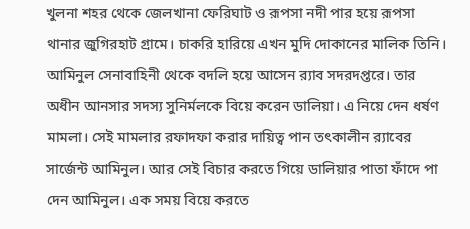খুলনা শহর থেকে জেলখানা ফেরিঘাট ও রূপসা নদী পার হয়ে রূপসা থানার জুগিরহাট গ্রামে। চাকরি হারিয়ে এখন মুদি দোকানের মালিক তিনি। আমিনুল সেনাবাহিনী থেকে বদলি হয়ে আসেন র‌্যাব সদরদপ্তরে। তার অধীন আনসার সদস্য সুনির্মলকে বিয়ে করেন ডালিয়া। এ নিয়ে দেন ধর্ষণ মামলা। সেই মামলার রফাদফা করার দায়িত্ব পান তৎকালীন র‌্যাবের সার্জেন্ট আমিনুল। আর সেই বিচার করতে গিয়ে ডালিয়ার পাতা ফাঁদে পা দেন আমিনুল। এক সময় বিয়ে করতে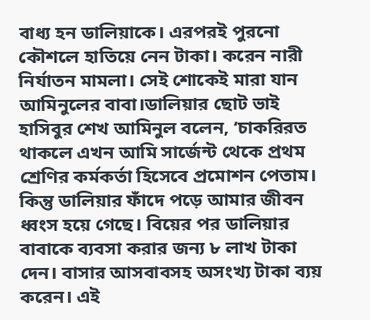বাধ্য হন ডালিয়াকে। এরপরই পুরনো কৌশলে হাতিয়ে নেন টাকা। করেন নারী নির্যাতন মামলা। সেই শোকেই মারা যান আমিনুলের বাবা।ডালিয়ার ছোট ভাই হাসিবুর শেখ আমিনুল বলেন, ‘চাকরিরত থাকলে এখন আমি সার্জেন্ট থেকে প্রথম শ্রেণির কর্মকর্তা হিসেবে প্রমোশন পেতাম। কিন্তু ডালিয়ার ফাঁদে পড়ে আমার জীবন ধ্বংস হয়ে গেছে। বিয়ের পর ডালিয়ার বাবাকে ব্যবসা করার জন্য ৮ লাখ টাকা দেন। বাসার আসবাবসহ অসংখ্য টাকা ব্যয় করেন। এই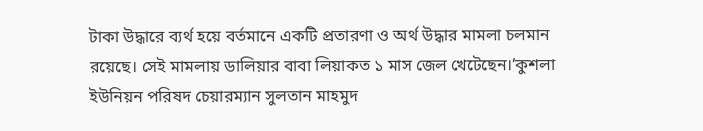টাকা উদ্ধারে ব্যর্থ হয়ে বর্তমানে একটি প্রতারণা ও অর্থ উদ্ধার মামলা চলমান রয়েছে। সেই মামলায় ডালিয়ার বাবা লিয়াকত ১ মাস জেল খেটেছেন।’কুশলা ইউনিয়ন পরিষদ চেয়ারম্যান সুলতান মাহমুদ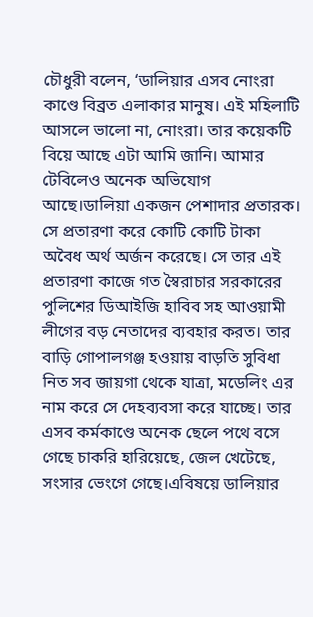চৌধুরী বলেন, ‘ডালিয়ার এসব নোংরা কাণ্ডে বিব্রত এলাকার মানুষ। এই মহিলাটি আসলে ভালো না, নোংরা। তার কয়েকটি বিয়ে আছে এটা আমি জানি। আমার টেবিলেও অনেক অভিযোগ আছে।ডালিয়া একজন পেশাদার প্রতারক। সে প্রতারণা করে কোটি কোটি টাকা অবৈধ অর্থ অর্জন করেছে। সে তার এই প্রতারণা কাজে গত স্বৈরাচার সরকারের পুলিশের ডিআইজি হাবিব সহ আওয়ামী লীগের বড় নেতাদের ব্যবহার করত। তার বাড়ি গোপালগঞ্জ হওয়ায় বাড়তি সুবিধা নিত সব জায়গা থেকে যাত্রা, মডেলিং এর নাম করে সে দেহব্যবসা করে যাচ্ছে। তার এসব কর্মকাণ্ডে অনেক ছেলে পথে বসে গেছে চাকরি হারিয়েছে, জেল খেটেছে, সংসার ভেংগে গেছে।এবিষয়ে ডালিয়ার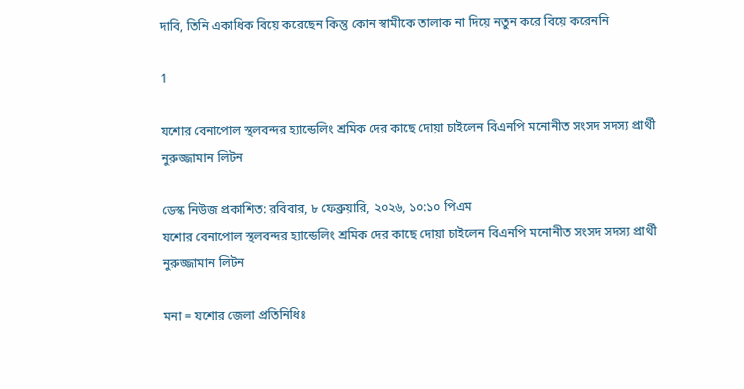দাবি, তিনি একাধিক বিয়ে করেছেন কিন্তু কোন স্বামীকে তালাক না দিয়ে নতুন করে বিয়ে করেননি

1

যশোর বেনাপোল স্থলবন্দর হ্যান্ডেলিং শ্রমিক দের কাছে দোয়া চাইলেন বিএনপি মনোনীত সংসদ সদস্য প্রার্থী নুরুজ্জামান লিটন

ডেস্ক নিউজ প্রকাশিত: রবিবার, ৮ ফেব্রুয়ারি, ২০২৬, ১০:১০ পিএম
যশোর বেনাপোল স্থলবন্দর হ্যান্ডেলিং শ্রমিক দের কাছে দোয়া চাইলেন বিএনপি মনোনীত সংসদ সদস্য প্রার্থী নুরুজ্জামান লিটন

মনা = যশোর জেলা প্রতিনিধিঃ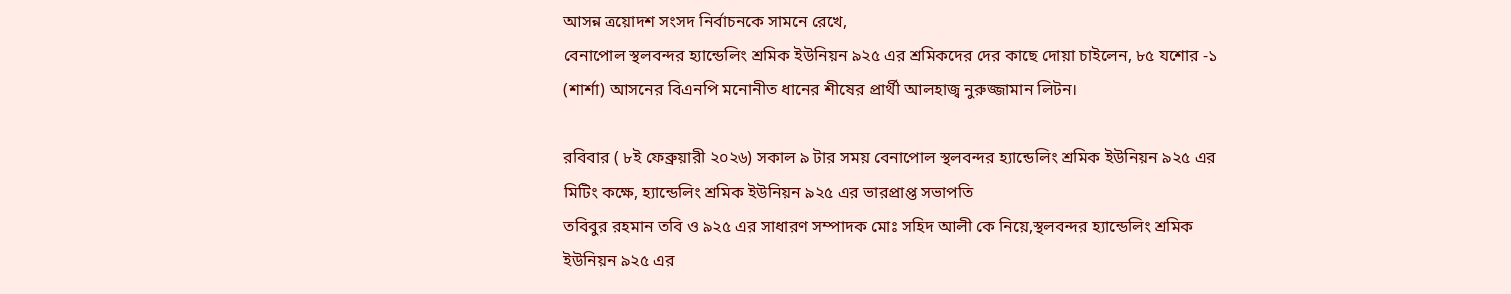আসন্ন ত্রয়োদশ সংসদ নির্বাচনকে সামনে রেখে,
বেনাপোল স্থলবন্দর হ্যান্ডেলিং শ্রমিক ইউনিয়ন ৯২৫ এর শ্রমিকদের দের কাছে দোয়া চাইলেন, ৮৫ যশোর -১ (শার্শা) আসনের বিএনপি মনোনীত ধানের শীষের প্রার্থী আলহাজ্ব নুরুজ্জামান লিটন।

রবিবার ( ৮ই ফেব্রুয়ারী ২০২৬) সকাল ৯ টার সময় বেনাপোল স্থলবন্দর হ্যান্ডেলিং শ্রমিক ইউনিয়ন ৯২৫ এর মিটিং কক্ষে, হ্যান্ডেলিং শ্রমিক ইউনিয়ন ৯২৫ এর ভারপ্রাপ্ত সভাপতি
তবিবুর রহমান তবি ও ৯২৫ এর সাধারণ সম্পাদক মোঃ সহিদ আলী কে নিয়ে,স্থলবন্দর হ্যান্ডেলিং শ্রমিক ইউনিয়ন ৯২৫ এর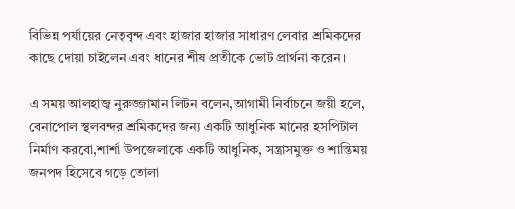বিভিন্ন পর্যায়ের নেতৃবৃন্দ এবং হাজার হাজার সাধারণ লেবার শ্রমিকদের কাছে দোয়া চাইলেন এবং ধানের শীষ প্রতীকে ভোট প্রার্থনা করেন।

এ সময় আলহাজ্ব নুরুজ্জামান লিটন বলেন,আগামী নির্বাচনে জয়ী হলে, বেনাপোল স্থলবন্দর শ্রমিকদের জন্য একটি আধুনিক মানের হসপিটাল নির্মাণ করবো,শার্শা উপজেলাকে একটি আধুনিক, সন্ত্রাসমুক্ত ও শান্তিময় জনপদ হিসেবে গড়ে তোলা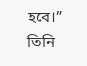হবে।”
তিনি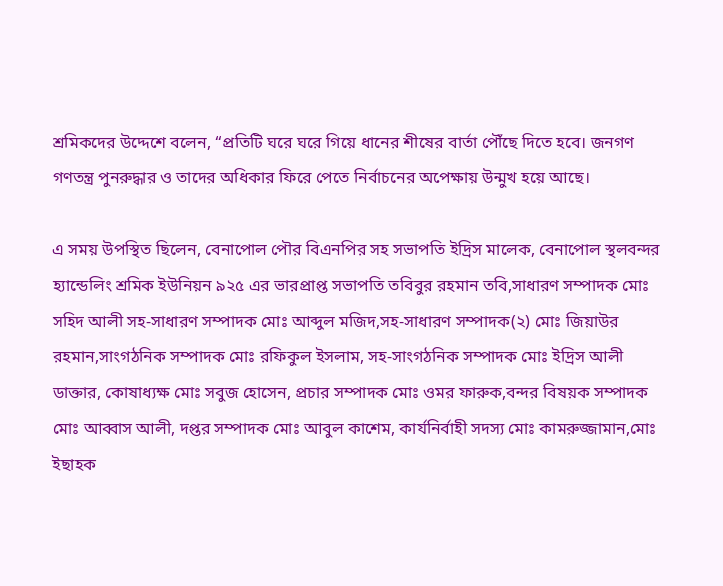শ্রমিকদের উদ্দেশে বলেন, “প্রতিটি ঘরে ঘরে গিয়ে ধানের শীষের বার্তা পৌঁছে দিতে হবে। জনগণ গণতন্ত্র পুনরুদ্ধার ও তাদের অধিকার ফিরে পেতে নির্বাচনের অপেক্ষায় উন্মুখ হয়ে আছে।

এ সময় উপস্থিত ছিলেন, বেনাপোল পৌর বিএনপির সহ সভাপতি ইদ্রিস মালেক, বেনাপোল স্থলবন্দর হ্যান্ডেলিং শ্রমিক ইউনিয়ন ৯২৫ এর ভারপ্রাপ্ত সভাপতি তবিবুর রহমান তবি,সাধারণ সম্পাদক মোঃ সহিদ আলী সহ-সাধারণ সম্পাদক মোঃ আব্দুল মজিদ,সহ-সাধারণ সম্পাদক(২) মোঃ জিয়াউর রহমান,সাংগঠনিক সম্পাদক মোঃ রফিকুল ইসলাম, সহ-সাংগঠনিক সম্পাদক মোঃ ইদ্রিস আলী ডাক্তার, কোষাধ্যক্ষ মোঃ সবুজ হোসেন, প্রচার সম্পাদক মোঃ ওমর ফারুক,বন্দর বিষয়ক সম্পাদক মোঃ আব্বাস আলী, দপ্তর সম্পাদক মোঃ আবুল কাশেম, কার্যনির্বাহী সদস্য মোঃ কামরুজ্জামান,মোঃ ইছাহক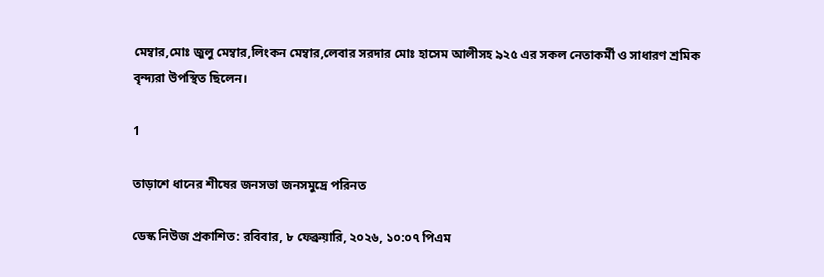মেম্বার,মোঃ জুলু মেম্বার,লিংকন মেম্বার,লেবার সরদার মোঃ হাসেম আলীসহ ৯২৫ এর সকল নেতাকর্মী ও সাধারণ শ্রমিক বৃন্দ্যরা উপস্থিত ছিলেন।

1

তাড়াশে ধানের শীষের জনসভা জনসমুদ্রে পরিনত

ডেস্ক নিউজ প্রকাশিত: রবিবার, ৮ ফেব্রুয়ারি, ২০২৬, ১০:০৭ পিএম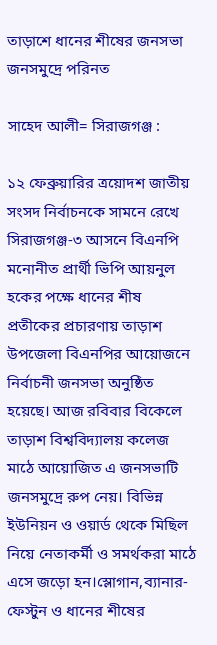তাড়াশে ধানের শীষের জনসভা জনসমুদ্রে পরিনত

সাহেদ আলী= সিরাজগঞ্জ :

১২ ফেব্রুয়ারির ত্রয়োদশ জাতীয় সংসদ নির্বাচনকে সামনে রেখে সিরাজগঞ্জ-৩ আসনে বিএনপি মনোনীত প্রার্থী ভিপি আয়নুল হকের পক্ষে ধানের শীষ প্রতীকের প্রচারণায় তাড়াশ উপজেলা বিএনপির আয়োজনে নির্বাচনী জনসভা অনুষ্ঠিত হয়েছে। আজ রবিবার বিকেলে তাড়াশ বিশ্ববিদ্যালয় কলেজ মাঠে আয়োজিত এ জনসভাটি জনসমুদ্রে রুপ নেয়। বিভিন্ন ইউনিয়ন ও ওয়ার্ড থেকে মিছিল নিয়ে নেতাকর্মী ও সমর্থকরা মাঠে এসে জড়ো হন।স্লোগান,ব্যানার-ফেস্টুন ও ধানের শীষের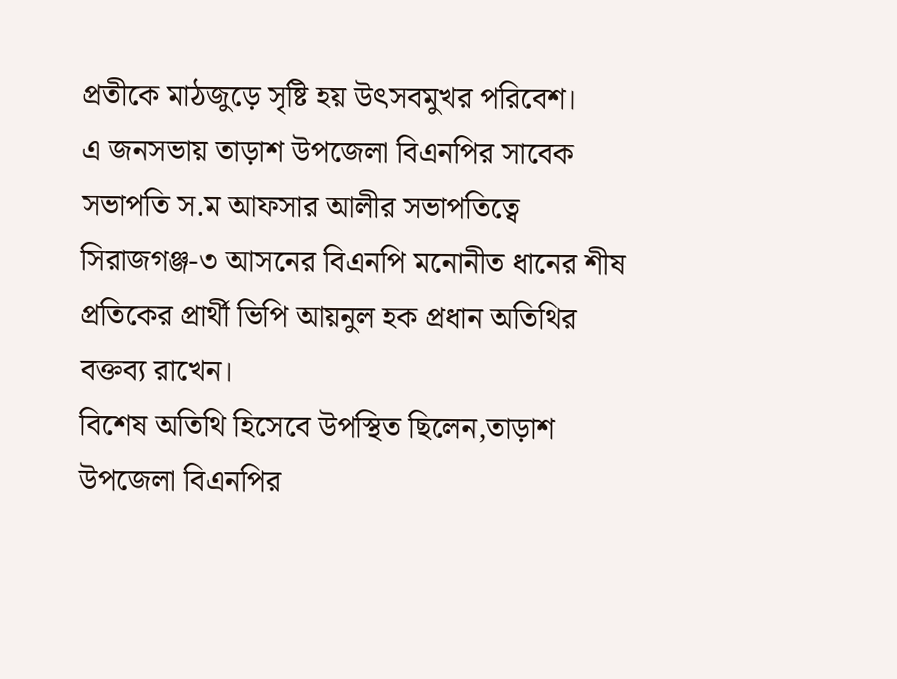প্রতীকে মাঠজুড়ে সৃষ্টি হয় উৎসবমুখর পরিবেশ।
এ জনসভায় তাড়াশ উপজেলা বিএনপির সাবেক সভাপতি স.ম আফসার আলীর সভাপতিত্বে সিরাজগঞ্জ-৩ আসনের বিএনপি মনোনীত ধানের শীষ প্রতিকের প্রার্থী ভিপি আয়নুল হক প্রধান অতিথির বক্তব্য রাখেন।
বিশেষ অতিথি হিসেবে উপস্থিত ছিলেন,তাড়াশ উপজেলা বিএনপির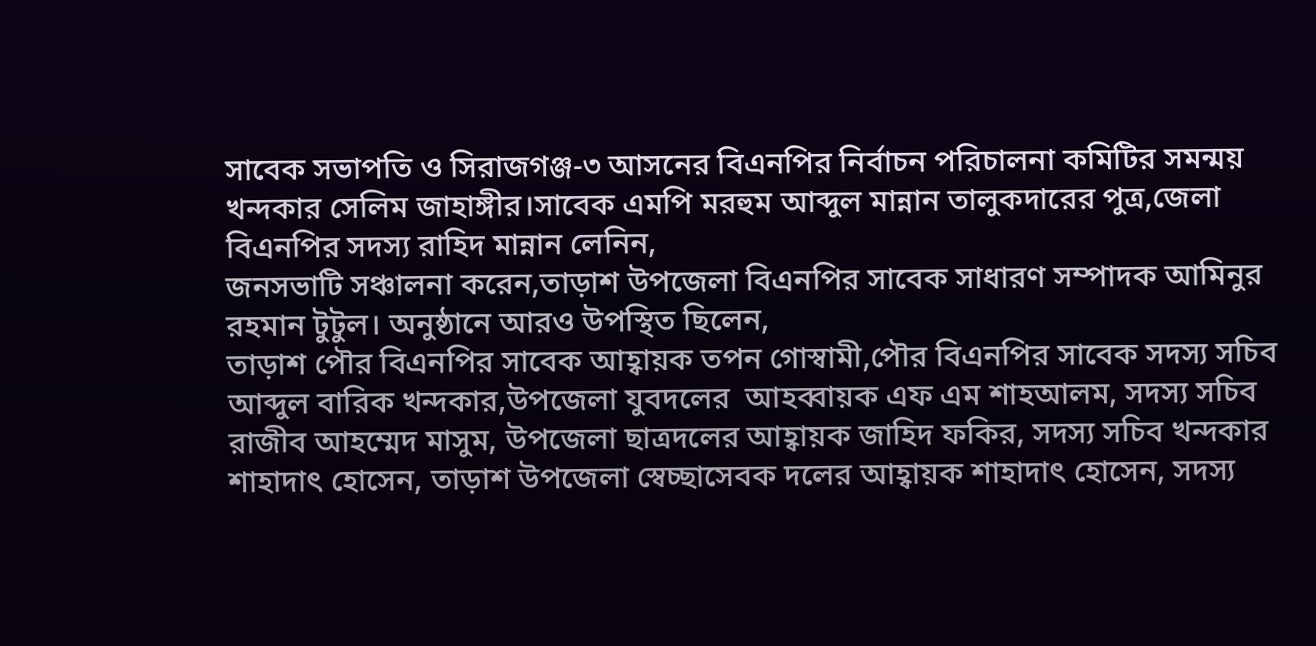সাবেক সভাপতি ও সিরাজগঞ্জ-৩ আসনের বিএনপির নির্বাচন পরিচালনা কমিটির সমন্ময় খন্দকার সেলিম জাহাঙ্গীর।সাবেক এমপি মরহুম আব্দুল মান্নান তালুকদারের পুত্র,জেলা বিএনপির সদস্য রাহিদ মান্নান লেনিন,
জনসভাটি সঞ্চালনা করেন,তাড়াশ উপজেলা বিএনপির সাবেক সাধারণ সম্পাদক আমিনুর রহমান টুটুল। অনুষ্ঠানে আরও উপস্থিত ছিলেন,
তাড়াশ পৌর বিএনপির সাবেক আহ্বায়ক তপন গোস্বামী,পৌর বিএনপির সাবেক সদস্য সচিব আব্দুল বারিক খন্দকার,উপজেলা যুবদলের  আহব্বায়ক এফ এম শাহআলম, সদস্য সচিব রাজীব আহম্মেদ মাসুম, উপজেলা ছাত্রদলের আহ্বায়ক জাহিদ ফকির, সদস্য সচিব খন্দকার শাহাদাৎ হোসেন, তাড়াশ উপজেলা স্বেচ্ছাসেবক দলের আহ্বায়ক শাহাদাৎ হোসেন, সদস্য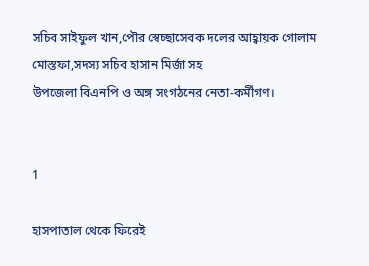সচিব সাইফুল খান,পৌর স্বেচ্ছাসেবক দলের আহ্বায়ক গোলাম মোস্তফা,সদস্য সচিব হাসান মির্জা সহ
উপজেলা বিএনপি ও অঙ্গ সংগঠনের নেতা-কর্মীগণ।


1

হাসপাতাল থেকে ফিরেই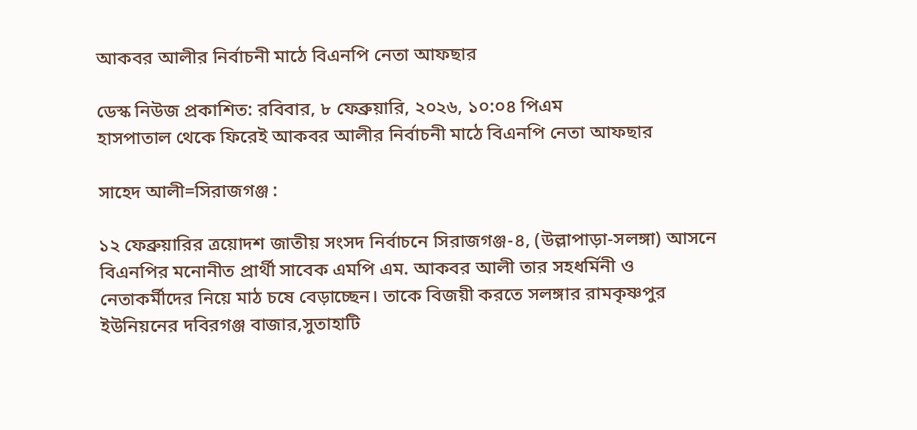আকবর আলীর নির্বাচনী মাঠে বিএনপি নেতা আফছার

ডেস্ক নিউজ প্রকাশিত: রবিবার, ৮ ফেব্রুয়ারি, ২০২৬, ১০:০৪ পিএম
হাসপাতাল থেকে ফিরেই আকবর আলীর নির্বাচনী মাঠে বিএনপি নেতা আফছার

সাহেদ আলী=সিরাজগঞ্জ :

১২ ফেব্রুয়ারির ত্রয়োদশ জাতীয় সংসদ নির্বাচনে সিরাজগঞ্জ-৪, (উল্লাপাড়া-সলঙ্গা) আসনে বিএনপির মনোনীত প্রার্থী সাবেক এমপি এম. আকবর আলী তার সহধর্মিনী ও নেতাকর্মীদের নিয়ে মাঠ চষে বেড়াচ্ছেন। তাকে বিজয়ী করতে সলঙ্গার রামকৃষ্ণপুর ইউনিয়নের দবিরগঞ্জ বাজার,সুতাহাটি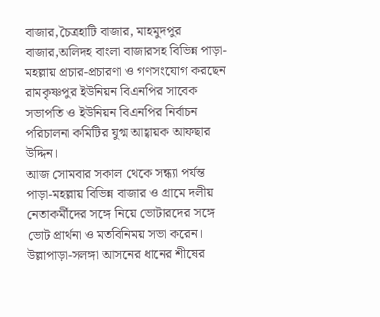বাজার,চৈত্রহাটি বাজার, মাহমুদপুর বাজার,অলিদহ বাংলা বাজারসহ বিভিন্ন পাড়া-মহল্লায় প্রচার-প্রচারণা ও গণসংযোগ করছেন রামকৃষ্ণপুর ইউনিয়ন বিএনপির সাবেক সভাপতি ও ইউনিয়ন বিএনপির নির্বাচন পরিচালনা কমিটির যুগ্ম আহ্বায়ক আফছার উদ্দিন।
আজ সোমবার সকাল থেকে সন্ধ্যা পর্যন্ত পাড়া-মহল্লায় বিভিন্ন বাজার ও গ্রামে দলীয় নেতাকর্মীদের সঙ্গে নিয়ে ভোটারদের সঙ্গে ভোট প্রার্থনা ও মতবিনিময় সভা করেন। উল্লাপাড়া-সলঙ্গা আসনের ধানের শীষের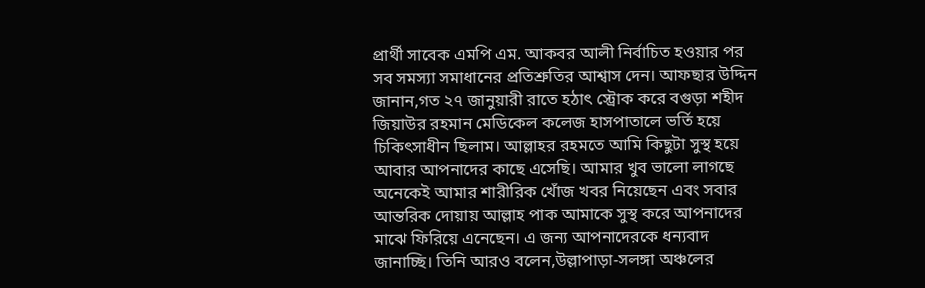প্রার্থী সাবেক এমপি এম. আকবর আলী নির্বাচিত হওয়ার পর সব সমস্যা সমাধানের প্রতিশ্রুতির আশ্বাস দেন। আফছার উদ্দিন জানান,গত ২৭ জানুয়ারী রাতে হঠাৎ স্ট্রোক করে বগুড়া শহীদ জিয়াউর রহমান মেডিকেল কলেজ হাসপাতালে ভর্তি হয়ে চিকিৎসাধীন ছিলাম। আল্লাহর রহমতে আমি কিছুটা সুস্থ হয়ে আবার আপনাদের কাছে এসেছি। আমার খুব ভালো লাগছে অনেকেই আমার শারীরিক খোঁজ খবর নিয়েছেন এবং সবার আন্তরিক দোয়ায় আল্লাহ পাক আমাকে সুস্থ করে আপনাদের মাঝে ফিরিয়ে এনেছেন। এ জন্য আপনাদেরকে ধন্যবাদ জানাচ্ছি। তিনি আরও বলেন,উল্লাপাড়া-সলঙ্গা অঞ্চলের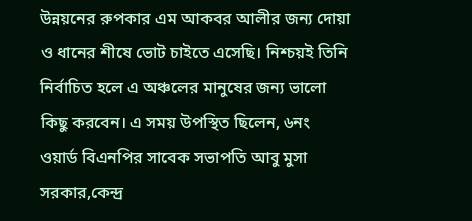উন্নয়নের রুপকার এম আকবর আলীর জন্য দোয়া ও ধানের শীষে ভোট চাইতে এসেছি। নিশ্চয়ই তিনি নির্বাচিত হলে এ অঞ্চলের মানুষের জন্য ভালো কিছু করবেন। এ সময় উপস্থিত ছিলেন, ৬নং ওয়ার্ড বিএনপির সাবেক সভাপতি আবু মুসা সরকার,কেন্দ্র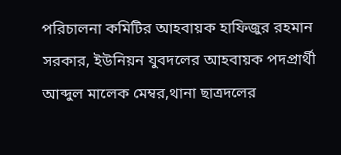পরিচালনা কমিটির আহবায়ক হাফিজুর রহমান সরকার, ইউনিয়ন যুবদলের আহবায়ক পদপ্রার্থী আব্দুল মালেক মেম্বর,থানা ছাত্রদলের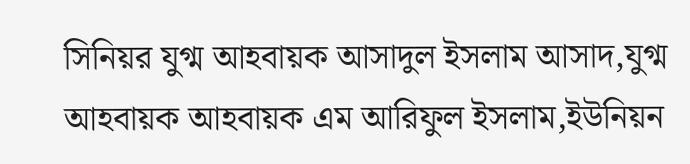সিনিয়র যুগ্ম আহবায়ক আসাদুল ইসলাম আসাদ,যুগ্ম আহবায়ক আহবায়ক এম আরিফুল ইসলাম,ইউনিয়ন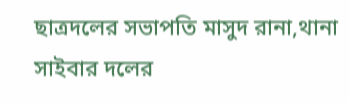ছাত্রদলের সভাপতি মাসুদ রানা,থানা সাইবার দলের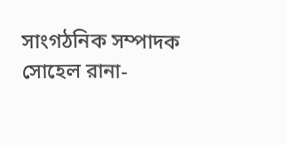সাংগঠনিক সম্পাদক সোহেল রানা-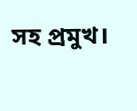সহ প্রমুখ।